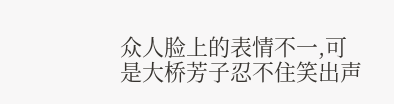众人脸上的表情不一,可是大桥芳子忍不住笑出声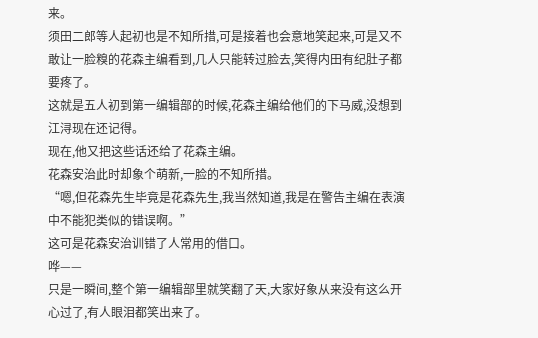来。
须田二郎等人起初也是不知所措,可是接着也会意地笑起来,可是又不敢让一脸糗的花森主编看到,几人只能转过脸去,笑得内田有纪肚子都要疼了。
这就是五人初到第一编辑部的时候,花森主编给他们的下马威,没想到江浔现在还记得。
现在,他又把这些话还给了花森主编。
花森安治此时却象个萌新,一脸的不知所措。
“嗯,但花森先生毕竟是花森先生,我当然知道,我是在警告主编在表演中不能犯类似的错误啊。”
这可是花森安治训错了人常用的借口。
哗——
只是一瞬间,整个第一编辑部里就笑翻了天,大家好象从来没有这么开心过了,有人眼泪都笑出来了。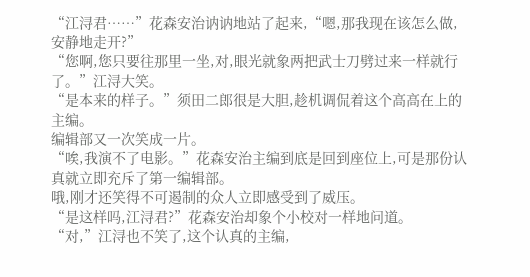“江浔君……”花森安治讷讷地站了起来,“嗯,那我现在该怎么做,安静地走开?”
“您啊,您只要往那里一坐,对,眼光就象两把武士刀劈过来一样就行了。”江浔大笑。
“是本来的样子。”须田二郎很是大胆,趁机调侃着这个高高在上的主编。
编辑部又一次笑成一片。
“唉,我演不了电影。”花森安治主编到底是回到座位上,可是那份认真就立即充斥了第一编辑部。
哦,刚才还笑得不可遏制的众人立即感受到了威压。
“是这样吗,江浔君?”花森安治却象个小校对一样地问道。
“对,”江浔也不笑了,这个认真的主编,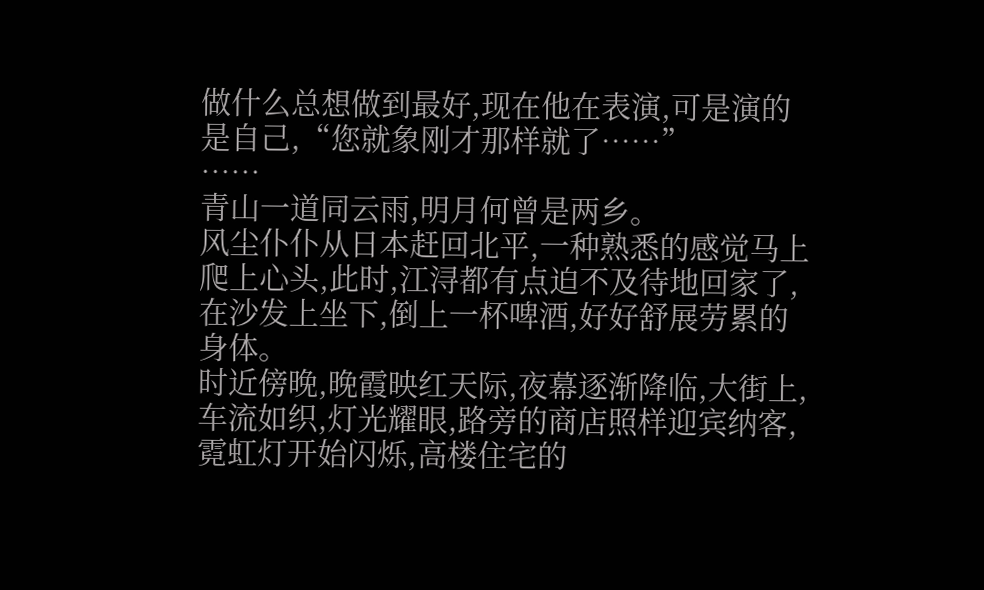做什么总想做到最好,现在他在表演,可是演的是自己,“您就象刚才那样就了……”
……
青山一道同云雨,明月何曾是两乡。
风尘仆仆从日本赶回北平,一种熟悉的感觉马上爬上心头,此时,江浔都有点迫不及待地回家了,在沙发上坐下,倒上一杯啤酒,好好舒展劳累的身体。
时近傍晚,晚霞映红天际,夜幕逐渐降临,大街上,车流如织,灯光耀眼,路旁的商店照样迎宾纳客,霓虹灯开始闪烁,高楼住宅的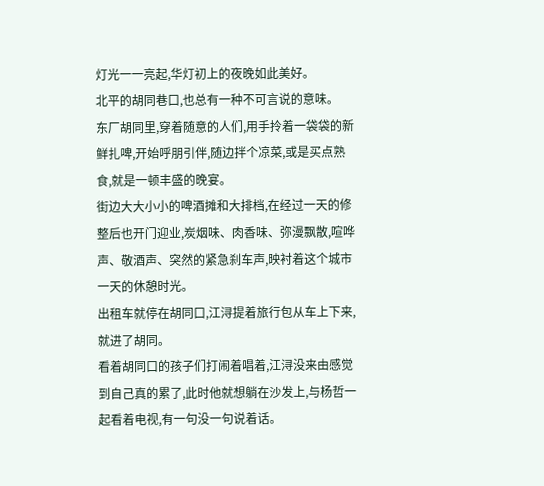灯光一一亮起,华灯初上的夜晚如此美好。
北平的胡同巷口,也总有一种不可言说的意味。
东厂胡同里,穿着随意的人们,用手拎着一袋袋的新鲜扎啤,开始呼朋引伴,随边拌个凉菜,或是买点熟食,就是一顿丰盛的晚宴。
街边大大小小的啤酒摊和大排档,在经过一天的修整后也开门迎业,炭烟味、肉香味、弥漫飘散,喧哗声、敬酒声、突然的紧急刹车声,映衬着这个城市一天的休憩时光。
出租车就停在胡同口,江浔提着旅行包从车上下来,就进了胡同。
看着胡同口的孩子们打闹着唱着,江浔没来由感觉到自己真的累了,此时他就想躺在沙发上,与杨哲一起看着电视,有一句没一句说着话。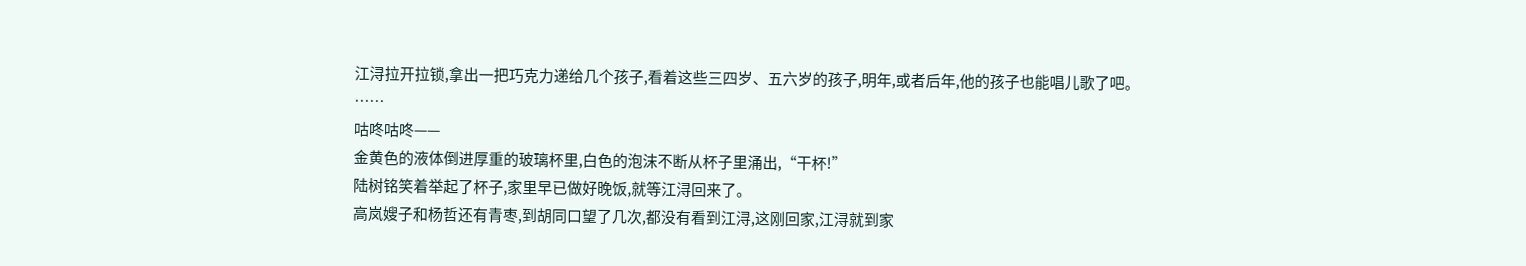江浔拉开拉锁,拿出一把巧克力递给几个孩子,看着这些三四岁、五六岁的孩子,明年,或者后年,他的孩子也能唱儿歌了吧。
……
咕咚咕咚——
金黄色的液体倒进厚重的玻璃杯里,白色的泡沫不断从杯子里涌出,“干杯!”
陆树铭笑着举起了杯子,家里早已做好晚饭,就等江浔回来了。
高岚嫂子和杨哲还有青枣,到胡同口望了几次,都没有看到江浔,这刚回家,江浔就到家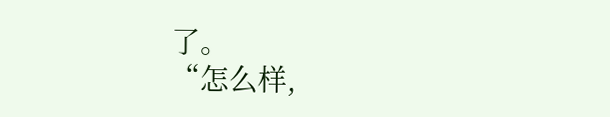了。
“怎么样,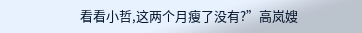看看小哲,这两个月瘦了没有?”高岚嫂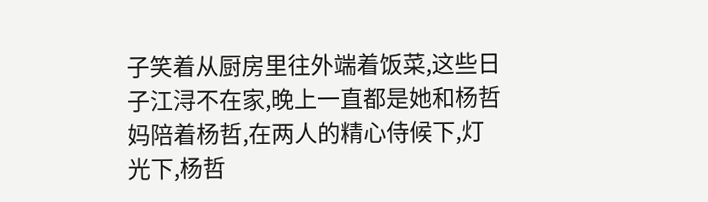子笑着从厨房里往外端着饭菜,这些日子江浔不在家,晚上一直都是她和杨哲妈陪着杨哲,在两人的精心侍候下,灯光下,杨哲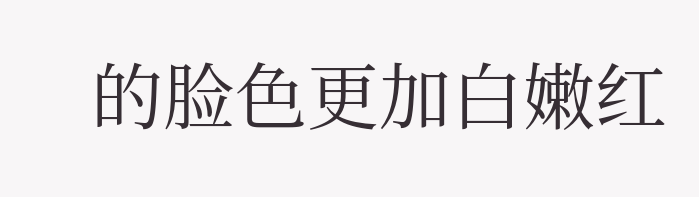的脸色更加白嫩红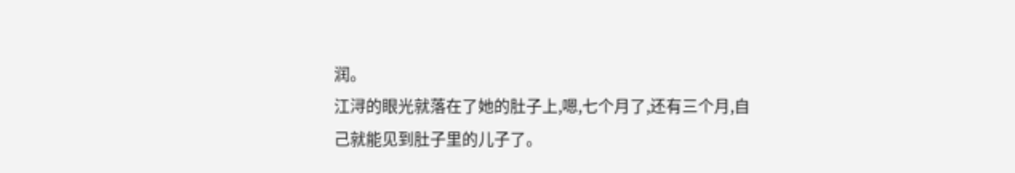润。
江浔的眼光就落在了她的肚子上,嗯,七个月了,还有三个月,自己就能见到肚子里的儿子了。